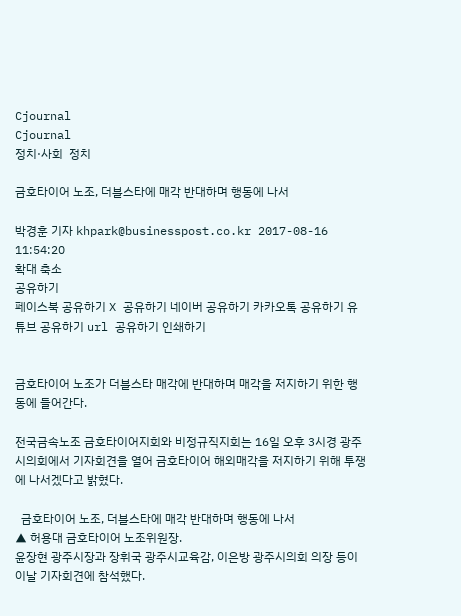Cjournal
Cjournal
정치·사회  정치

금호타이어 노조, 더블스타에 매각 반대하며 행동에 나서

박경훈 기자 khpark@businesspost.co.kr 2017-08-16 11:54:20
확대 축소
공유하기
페이스북 공유하기 X 공유하기 네이버 공유하기 카카오톡 공유하기 유튜브 공유하기 url 공유하기 인쇄하기


금호타이어 노조가 더블스타 매각에 반대하며 매각을 저지하기 위한 행동에 들어간다.

전국금속노조 금호타이어지회와 비정규직지회는 16일 오후 3시경 광주시의회에서 기자회견을 열어 금호타이어 해외매각을 저지하기 위해 투쟁에 나서겠다고 밝혔다.

  금호타이어 노조, 더블스타에 매각 반대하며 행동에 나서
▲ 허용대 금호타이어 노조위원장.
윤장현 광주시장과 장휘국 광주시교육감, 이은방 광주시의회 의장 등이 이날 기자회견에 참석했다.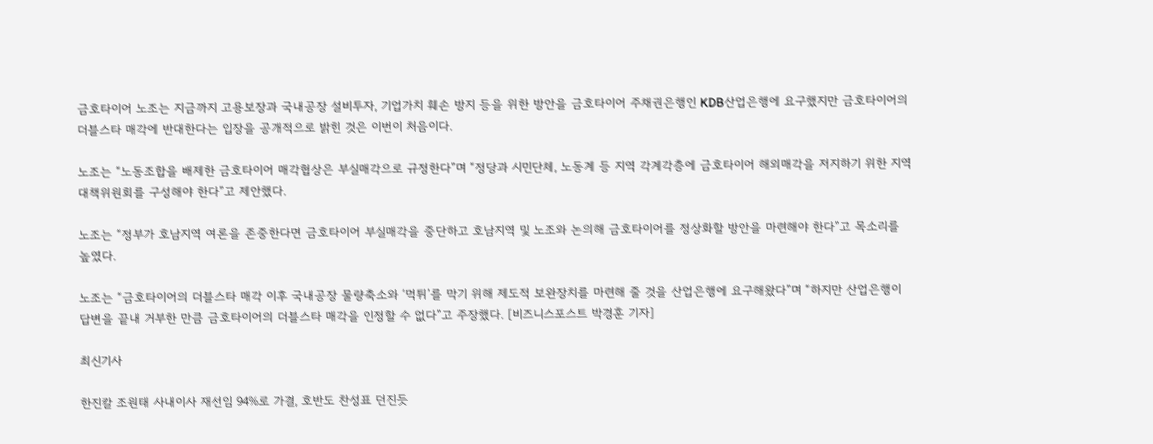금호타이어 노조는 지금까지 고용보장과 국내공장 설비투자, 기업가치 훼손 방지 등을 위한 방안을 금호타이어 주채권은행인 KDB산업은행에 요구했지만 금호타이어의 더블스타 매각에 반대한다는 입장을 공개적으로 밝힌 것은 이번이 처음이다.

노조는 “노동조합을 배제한 금호타이어 매각협상은 부실매각으로 규정한다”며 “정당과 시민단체, 노동계 등 지역 각계각층에 금호타이어 해외매각을 저지하기 위한 지역대책위원회를 구성해야 한다”고 제안했다.

노조는 “정부가 호남지역 여론을 존중한다면 금호타이어 부실매각을 중단하고 호남지역 및 노조와 논의해 금호타이어를 정상화할 방안을 마련해야 한다”고 목소리를 높였다.

노조는 “금호타이어의 더블스타 매각 이후 국내공장 물량축소와 ‘먹튀’를 막기 위해 제도적 보완장치를 마련해 줄 것을 산업은행에 요구해왔다”며 “하지만 산업은행이 답변을 끝내 거부한 만큼 금호타이어의 더블스타 매각을 인정할 수 없다”고 주장했다. [비즈니스포스트 박경훈 기자]

최신기사

한진칼 조원태 사내이사 재선임 94%로 가결, 호반도 찬성표 던진듯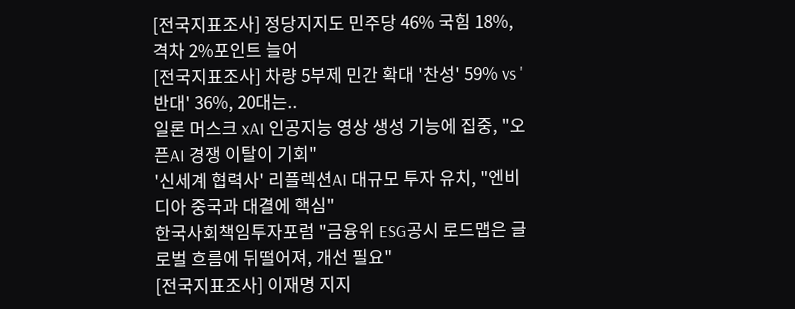[전국지표조사] 정당지지도 민주당 46% 국힘 18%, 격차 2%포인트 늘어
[전국지표조사] 차량 5부제 민간 확대 '찬성' 59% vs '반대' 36%, 20대는..
일론 머스크 xAI 인공지능 영상 생성 기능에 집중, "오픈AI 경쟁 이탈이 기회"
'신세계 협력사' 리플렉션AI 대규모 투자 유치, "엔비디아 중국과 대결에 핵심"
한국사회책임투자포럼 "금융위 ESG공시 로드맵은 글로벌 흐름에 뒤떨어져, 개선 필요"
[전국지표조사] 이재명 지지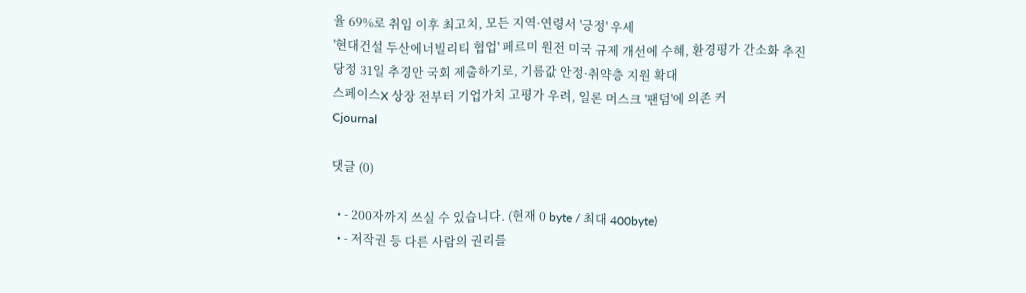율 69%로 취임 이후 최고치, 모든 지역·연령서 '긍정' 우세
'현대건설 두산에너빌리티 협업' 페르미 원전 미국 규제 개선에 수혜, 환경평가 간소화 추진
당정 31일 추경안 국회 제출하기로, 기름값 안정·취약층 지원 확대
스페이스X 상장 전부터 기업가치 고평가 우려, 일론 머스크 '팬덤'에 의존 커
Cjournal

댓글 (0)

  • - 200자까지 쓰실 수 있습니다. (현재 0 byte / 최대 400byte)
  • - 저작권 등 다른 사람의 권리를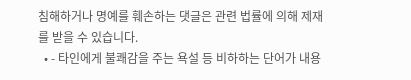침해하거나 명예를 훼손하는 댓글은 관련 법률에 의해 제재를 받을 수 있습니다.
  • - 타인에게 불쾌감을 주는 욕설 등 비하하는 단어가 내용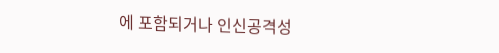에 포함되거나 인신공격성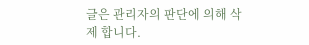글은 관리자의 판단에 의해 삭제 합니다.